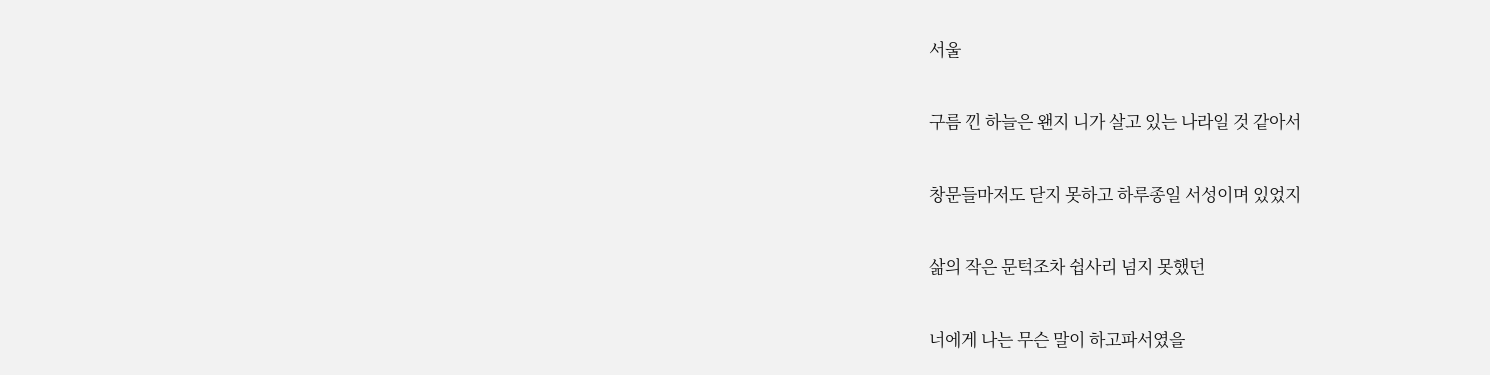서울

구름 낀 하늘은 왠지 니가 살고 있는 나라일 것 같아서

창문들마저도 닫지 못하고 하루종일 서성이며 있었지

삶의 작은 문턱조차 쉽사리 넘지 못했던

너에게 나는 무슨 말이 하고파서였을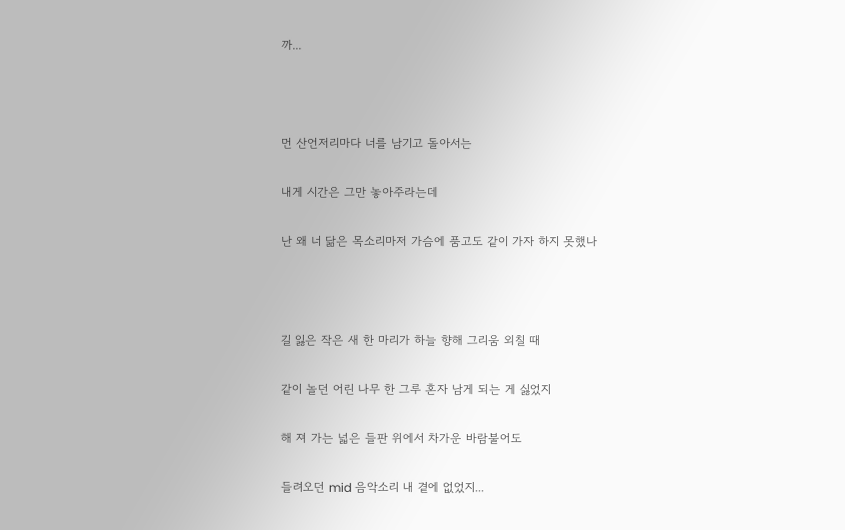까...



먼 산언저리마다 너를 남기고 돌아서는

내게 시간은 그만 놓아주라는데

난 왜 너 닮은 목소리마저 가슴에 품고도 같이 가자 하지 못했나



길 잃은 작은 새 한 마리가 하늘 향해 그리움 외칠 때

같이 놀던 어린 나무 한 그루 혼자 남게 되는 게 싫었지

해 져 가는 넓은 들판 위에서 차가운 바람불어도

들려오던 mid 음악소리 내 곁에 없었지...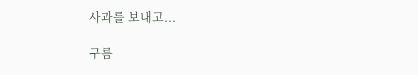사과를 보내고...

구름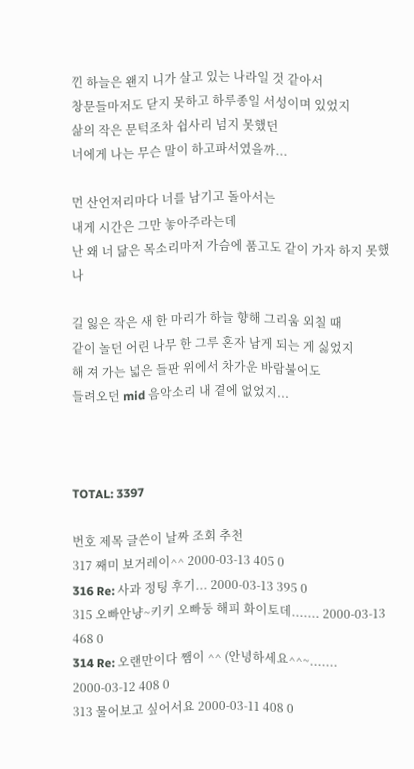낀 하늘은 왠지 니가 살고 있는 나라일 것 같아서
창문들마저도 닫지 못하고 하루종일 서성이며 있었지
삶의 작은 문턱조차 쉽사리 넘지 못했던
너에게 나는 무슨 말이 하고파서였을까...

먼 산언저리마다 너를 남기고 돌아서는
내게 시간은 그만 놓아주라는데
난 왜 너 닮은 목소리마저 가슴에 품고도 같이 가자 하지 못했나

길 잃은 작은 새 한 마리가 하늘 향해 그리움 외칠 때
같이 놀던 어린 나무 한 그루 혼자 남게 되는 게 싫었지
해 져 가는 넓은 들판 위에서 차가운 바람불어도
들려오던 mid 음악소리 내 곁에 없었지...



TOTAL: 3397

번호 제목 글쓴이 날짜 조회 추천
317 째미 보거레이^^ 2000-03-13 405 0
316 Re: 사과 정팅 후기... 2000-03-13 395 0
315 오빠안냥~키키 오빠둥 해피 화이토데....... 2000-03-13 468 0
314 Re: 오랜만이다 쨈이 ^^ (안녕하세요^^~....... 2000-03-12 408 0
313 물어보고 싶어서요 2000-03-11 408 0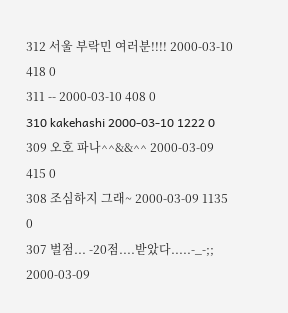312 서울 부락민 여러분!!!! 2000-03-10 418 0
311 -- 2000-03-10 408 0
310 kakehashi 2000-03-10 1222 0
309 오호 파나^^&&^^ 2000-03-09 415 0
308 조심하지 그래~ 2000-03-09 1135 0
307 벌점... -20점....받았다.....-_-;; 2000-03-09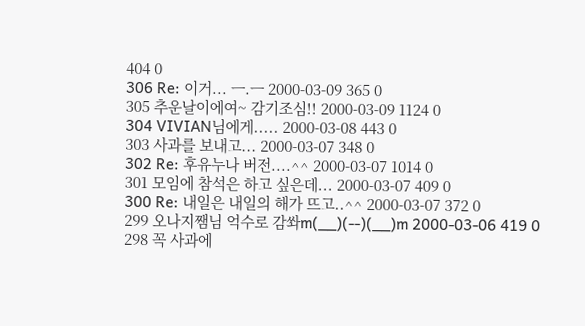404 0
306 Re: 이거... ㅡ.ㅡ 2000-03-09 365 0
305 추운날이에여~ 감기조심!! 2000-03-09 1124 0
304 VIVIAN님에게..... 2000-03-08 443 0
303 사과를 보내고... 2000-03-07 348 0
302 Re: 후유누나 버전....^^ 2000-03-07 1014 0
301 모임에 참석은 하고 싶은데... 2000-03-07 409 0
300 Re: 내일은 내일의 해가 뜨고..^^ 2000-03-07 372 0
299 오나지쨈님 억수로 감쏴m(__)(--)(__)m 2000-03-06 419 0
298 꼭 사과에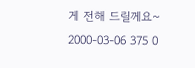게 전해 드릴께요~ 2000-03-06 375 0